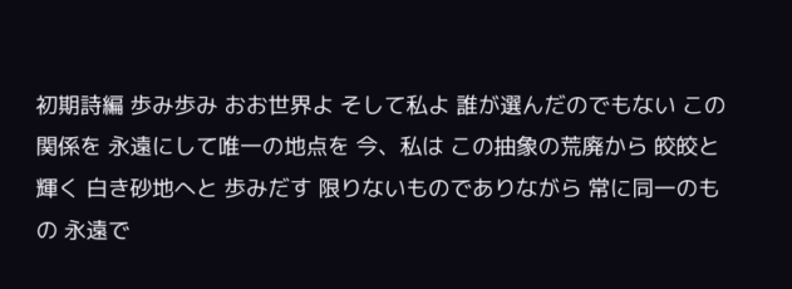初期詩編 歩み歩み おお世界よ そして私よ 誰が選んだのでもない この関係を 永遠にして唯一の地点を 今、私は この抽象の荒廃から 皎皎と輝く 白き砂地へと 歩みだす 限りないものでありながら 常に同一のもの 永遠で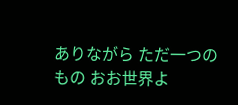ありながら ただ一つのもの おお世界よ